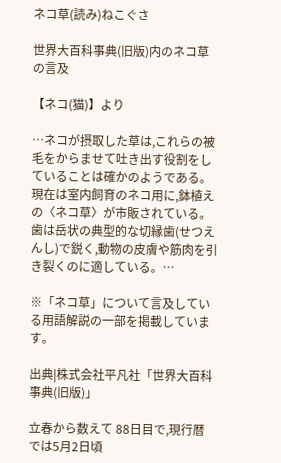ネコ草(読み)ねこぐさ

世界大百科事典(旧版)内のネコ草の言及

【ネコ(猫)】より

…ネコが摂取した草は,これらの被毛をからませて吐き出す役割をしていることは確かのようである。現在は室内飼育のネコ用に,鉢植えの〈ネコ草〉が市販されている。 歯は岳状の典型的な切縁歯(せつえんし)で鋭く,動物の皮膚や筋肉を引き裂くのに適している。…

※「ネコ草」について言及している用語解説の一部を掲載しています。

出典|株式会社平凡社「世界大百科事典(旧版)」

立春から数えて 88日目で,現行暦では5月2日頃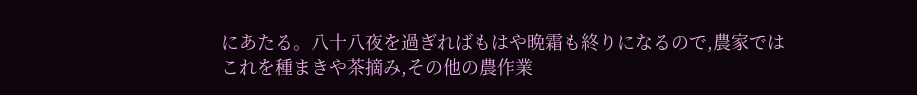にあたる。八十八夜を過ぎればもはや晩霜も終りになるので,農家ではこれを種まきや茶摘み,その他の農作業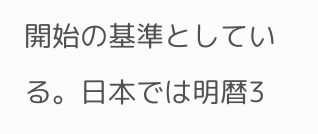開始の基準としている。日本では明暦3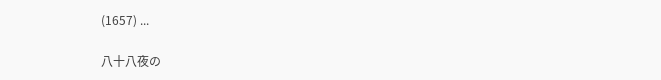(1657) ...

八十八夜の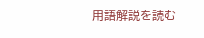用語解説を読む